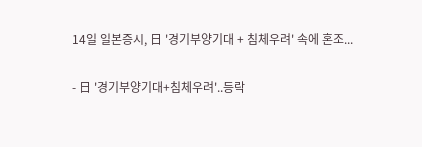14일 일본증시, 日 '경기부양기대 + 침체우려' 속에 혼조...

- 日 '경기부양기대+침체우려'..등락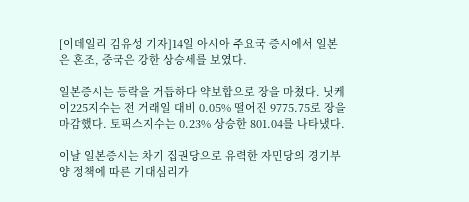[이데일리 김유성 기자]14일 아시아 주요국 증시에서 일본은 혼조, 중국은 강한 상승세를 보였다.

일본증시는 등락을 거듭하다 약보합으로 장을 마쳤다. 닛케이225지수는 전 거래일 대비 0.05% 떨어진 9775.75로 장을 마감했다. 토픽스지수는 0.23% 상승한 801.04를 나타냈다.

이날 일본증시는 차기 집권당으로 유력한 자민당의 경기부양 정책에 따른 기대심리가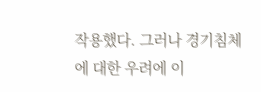작용했다. 그러나 경기침체에 대한 우려에 이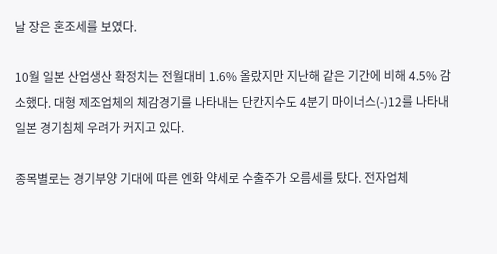날 장은 혼조세를 보였다.

10월 일본 산업생산 확정치는 전월대비 1.6% 올랐지만 지난해 같은 기간에 비해 4.5% 감소했다. 대형 제조업체의 체감경기를 나타내는 단칸지수도 4분기 마이너스(-)12를 나타내 일본 경기침체 우려가 커지고 있다.

종목별로는 경기부양 기대에 따른 엔화 약세로 수출주가 오름세를 탔다. 전자업체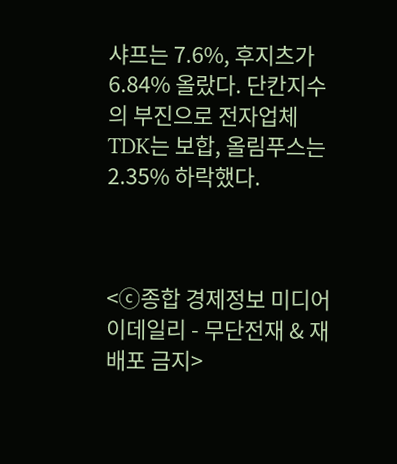샤프는 7.6%, 후지츠가 6.84% 올랐다. 단칸지수의 부진으로 전자업체 TDK는 보합, 올림푸스는 2.35% 하락했다.



<ⓒ종합 경제정보 미디어 이데일리 - 무단전재 & 재배포 금지>